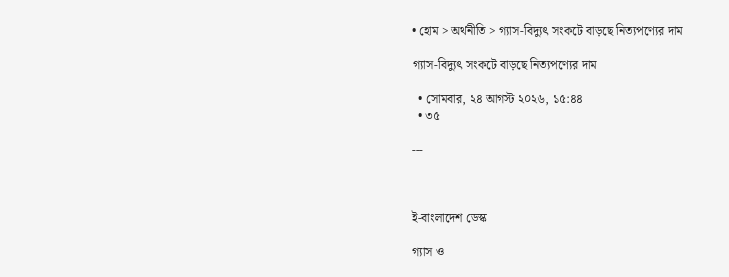• হোম > অর্থনীতি > গ্যাস-বিদ্যুৎ সংকটে বাড়ছে নিত্যপণ্যের দাম

গ্যাস-বিদ্যুৎ সংকটে বাড়ছে নিত্যপণ্যের দাম

  • সোমবার, ২৪ আগস্ট ২০২৬, ১৫:৪৪
  • ৩৫

---



ই-বাংলাদেশ ডেস্ক

গ্যাস ও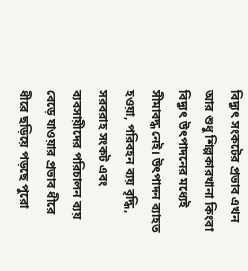বিদ্যুৎ সংকটের প্রভাব এখন আর শুধু শিল্পকারখানা কিংবা বিদ্যুৎ উৎপাদনের মধ্যেই সীমাবদ্ধ নেই। উৎপাদন ব্যাহত হওয়া, পরিবহন ব্যয় বৃদ্ধি, সরবরাহ সংকট এবং ব্যবসায়ীদের পরিচালন ব্যয় বেড়ে যাওয়ার প্রভাব ধীরে ধীরে ছড়িয়ে পড়ছে পুরো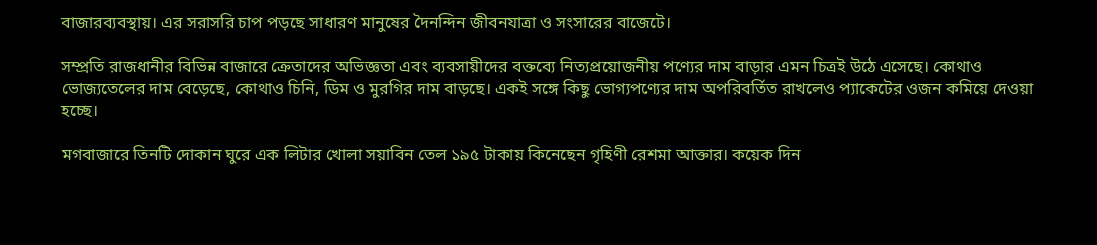বাজারব্যবস্থায়। এর সরাসরি চাপ পড়ছে সাধারণ মানুষের দৈনন্দিন জীবনযাত্রা ও সংসারের বাজেটে।

সম্প্রতি রাজধানীর বিভিন্ন বাজারে ক্রেতাদের অভিজ্ঞতা এবং ব্যবসায়ীদের বক্তব্যে নিত্যপ্রয়োজনীয় পণ্যের দাম বাড়ার এমন চিত্রই উঠে এসেছে। কোথাও ভোজ্যতেলের দাম বেড়েছে, কোথাও চিনি, ডিম ও মুরগির দাম বাড়ছে। একই সঙ্গে কিছু ভোগ্যপণ্যের দাম অপরিবর্তিত রাখলেও প্যাকেটের ওজন কমিয়ে দেওয়া হচ্ছে।

মগবাজারে তিনটি দোকান ঘুরে এক লিটার খোলা সয়াবিন তেল ১৯৫ টাকায় কিনেছেন গৃহিণী রেশমা আক্তার। কয়েক দিন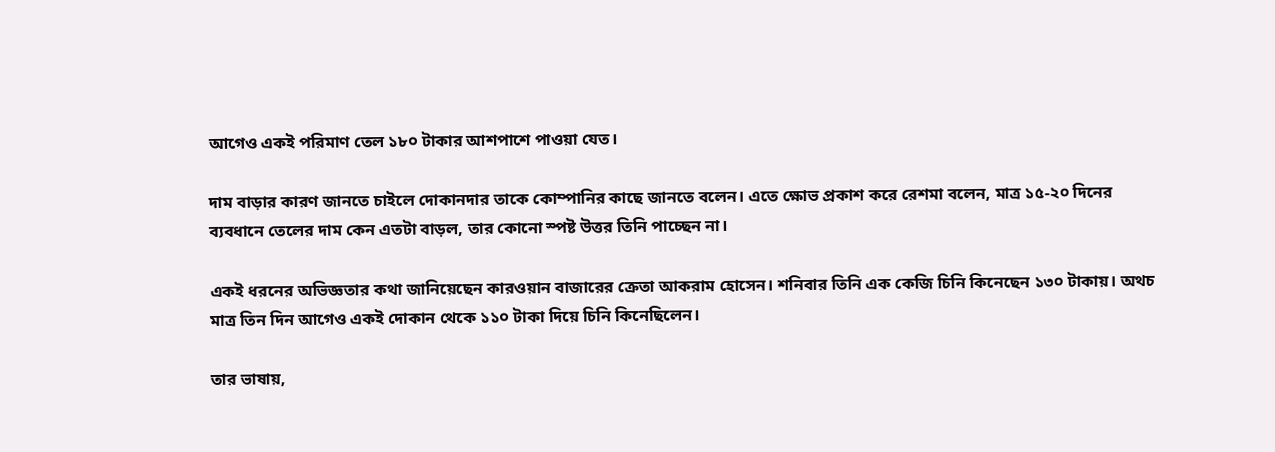আগেও একই পরিমাণ তেল ১৮০ টাকার আশপাশে পাওয়া যেত।

দাম বাড়ার কারণ জানতে চাইলে দোকানদার তাকে কোম্পানির কাছে জানতে বলেন। এতে ক্ষোভ প্রকাশ করে রেশমা বলেন, মাত্র ১৫-২০ দিনের ব্যবধানে তেলের দাম কেন এতটা বাড়ল, তার কোনো স্পষ্ট উত্তর তিনি পাচ্ছেন না।

একই ধরনের অভিজ্ঞতার কথা জানিয়েছেন কারওয়ান বাজারের ক্রেতা আকরাম হোসেন। শনিবার তিনি এক কেজি চিনি কিনেছেন ১৩০ টাকায়। অথচ মাত্র তিন দিন আগেও একই দোকান থেকে ১১০ টাকা দিয়ে চিনি কিনেছিলেন।

তার ভাষায়,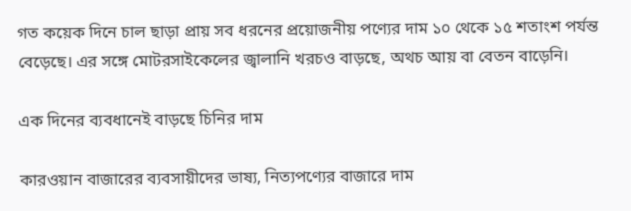গত কয়েক দিনে চাল ছাড়া প্রায় সব ধরনের প্রয়োজনীয় পণ্যের দাম ১০ থেকে ১৫ শতাংশ পর্যন্ত বেড়েছে। এর সঙ্গে মোটরসাইকেলের জ্বালানি খরচও বাড়ছে, অথচ আয় বা বেতন বাড়েনি।

এক দিনের ব্যবধানেই বাড়ছে চিনির দাম

কারওয়ান বাজারের ব্যবসায়ীদের ভাষ্য, নিত্যপণ্যের বাজারে দাম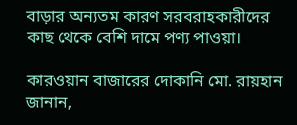বাড়ার অন্যতম কারণ সরবরাহকারীদের কাছ থেকে বেশি দামে পণ্য পাওয়া।

কারওয়ান বাজারের দোকানি মো. রায়হান জানান,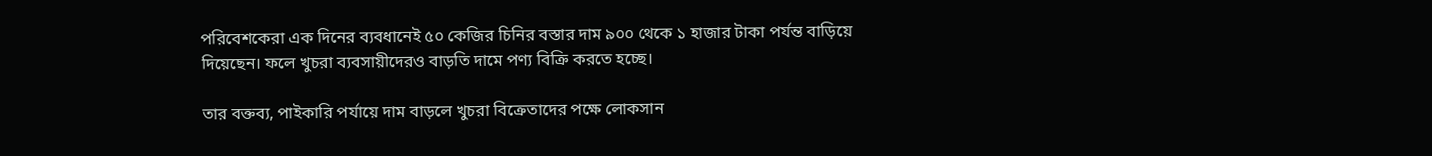পরিবেশকেরা এক দিনের ব্যবধানেই ৫০ কেজির চিনির বস্তার দাম ৯০০ থেকে ১ হাজার টাকা পর্যন্ত বাড়িয়ে দিয়েছেন। ফলে খুচরা ব্যবসায়ীদেরও বাড়তি দামে পণ্য বিক্রি করতে হচ্ছে।

তার বক্তব্য, পাইকারি পর্যায়ে দাম বাড়লে খুচরা বিক্রেতাদের পক্ষে লোকসান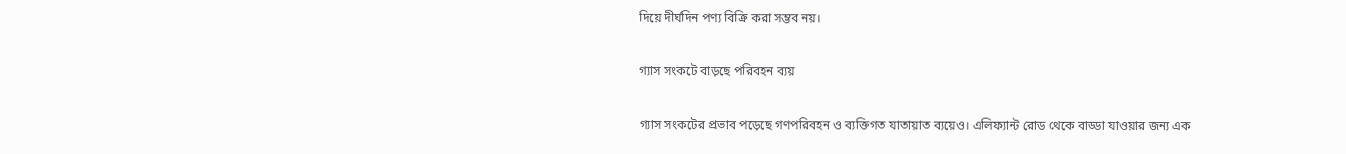দিয়ে দীর্ঘদিন পণ্য বিক্রি করা সম্ভব নয়।

গ্যাস সংকটে বাড়ছে পরিবহন ব্যয়

গ্যাস সংকটের প্রভাব পড়েছে গণপরিবহন ও ব্যক্তিগত যাতায়াত ব্যয়েও। এলিফ্যান্ট রোড থেকে বাড্ডা যাওয়ার জন্য এক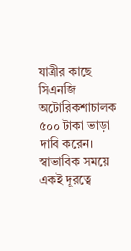যাত্রীর কাছে সিএনজি অটোরিকশাচালক ৫০০ টাকা ভাড়া দাবি করেন। স্বাভাবিক সময়ে একই দূরত্বে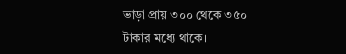ভাড়া প্রায় ৩০০ থেকে ৩৫০ টাকার মধ্যে থাকে।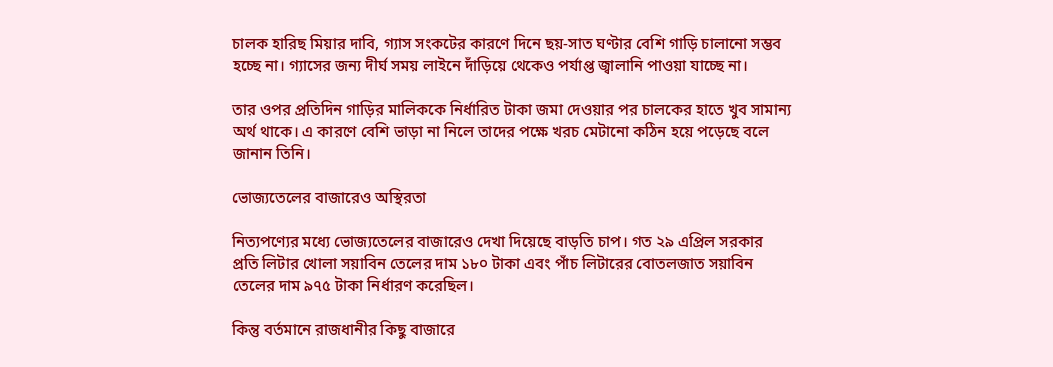চালক হারিছ মিয়ার দাবি, গ্যাস সংকটের কারণে দিনে ছয়-সাত ঘণ্টার বেশি গাড়ি চালানো সম্ভব হচ্ছে না। গ্যাসের জন্য দীর্ঘ সময় লাইনে দাঁড়িয়ে থেকেও পর্যাপ্ত জ্বালানি পাওয়া যাচ্ছে না।

তার ওপর প্রতিদিন গাড়ির মালিককে নির্ধারিত টাকা জমা দেওয়ার পর চালকের হাতে খুব সামান্য অর্থ থাকে। এ কারণে বেশি ভাড়া না নিলে তাদের পক্ষে খরচ মেটানো কঠিন হয়ে পড়েছে বলে জানান তিনি।

ভোজ্যতেলের বাজারেও অস্থিরতা

নিত্যপণ্যের মধ্যে ভোজ্যতেলের বাজারেও দেখা দিয়েছে বাড়তি চাপ। গত ২৯ এপ্রিল সরকার প্রতি লিটার খোলা সয়াবিন তেলের দাম ১৮০ টাকা এবং পাঁচ লিটারের বোতলজাত সয়াবিন তেলের দাম ৯৭৫ টাকা নির্ধারণ করেছিল।

কিন্তু বর্তমানে রাজধানীর কিছু বাজারে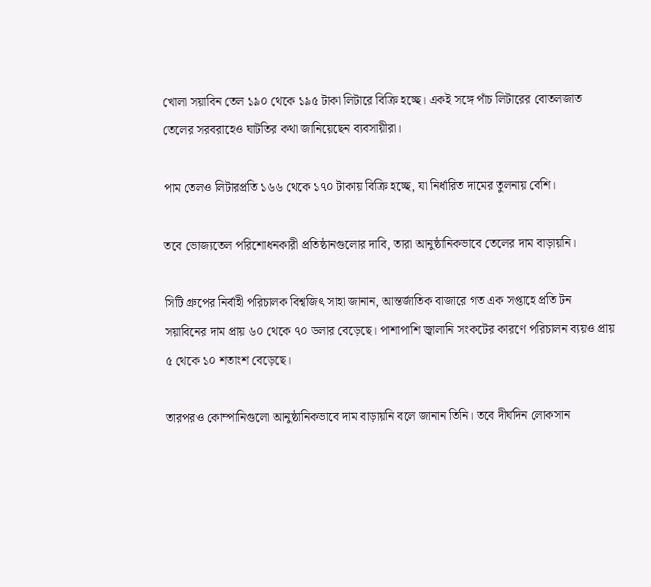খোলা সয়াবিন তেল ১৯০ থেকে ১৯৫ টাকা লিটারে বিক্রি হচ্ছে। একই সঙ্গে পাঁচ লিটারের বোতলজাত তেলের সরবরাহেও ঘাটতির কথা জানিয়েছেন ব্যবসায়ীরা।

পাম তেলও লিটারপ্রতি ১৬৬ থেকে ১৭০ টাকায় বিক্রি হচ্ছে, যা নির্ধারিত দামের তুলনায় বেশি।

তবে ভোজ্যতেল পরিশোধনকারী প্রতিষ্ঠানগুলোর দাবি, তারা আনুষ্ঠানিকভাবে তেলের দাম বাড়ায়নি।

সিটি গ্রুপের নির্বাহী পরিচালক বিশ্বজিৎ সাহা জানান, আন্তর্জাতিক বাজারে গত এক সপ্তাহে প্রতি টন সয়াবিনের দাম প্রায় ৬০ থেকে ৭০ ডলার বেড়েছে। পাশাপাশি জ্বালানি সংকটের কারণে পরিচালন ব্যয়ও প্রায় ৫ থেকে ১০ শতাংশ বেড়েছে।

তারপরও কোম্পানিগুলো আনুষ্ঠানিকভাবে দাম বাড়ায়নি বলে জানান তিনি। তবে দীর্ঘদিন লোকসান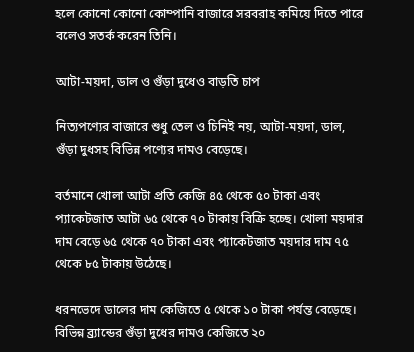হলে কোনো কোনো কোম্পানি বাজারে সরবরাহ কমিয়ে দিতে পারে বলেও সতর্ক করেন তিনি।

আটা-ময়দা, ডাল ও গুঁড়া দুধেও বাড়তি চাপ

নিত্যপণ্যের বাজারে শুধু তেল ও চিনিই নয়, আটা-ময়দা, ডাল, গুঁড়া দুধসহ বিভিন্ন পণ্যের দামও বেড়েছে।

বর্তমানে খোলা আটা প্রতি কেজি ৪৫ থেকে ৫০ টাকা এবং প্যাকেটজাত আটা ৬৫ থেকে ৭০ টাকায় বিক্রি হচ্ছে। খোলা ময়দার দাম বেড়ে ৬৫ থেকে ৭০ টাকা এবং প্যাকেটজাত ময়দার দাম ৭৫ থেকে ৮৫ টাকায় উঠেছে।

ধরনভেদে ডালের দাম কেজিতে ৫ থেকে ১০ টাকা পর্যন্ত বেড়েছে। বিভিন্ন ব্র্যান্ডের গুঁড়া দুধের দামও কেজিতে ২০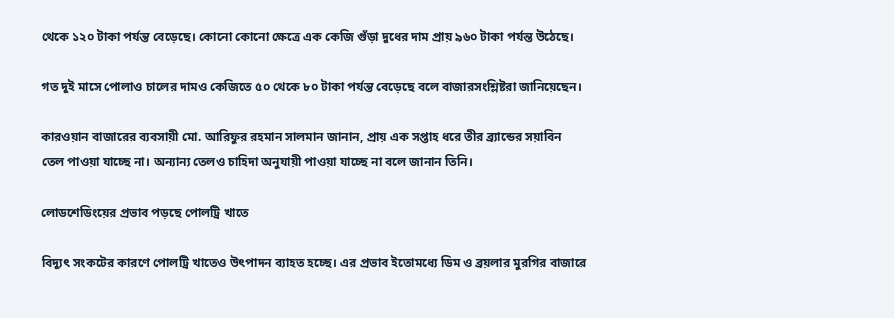থেকে ১২০ টাকা পর্যন্ত বেড়েছে। কোনো কোনো ক্ষেত্রে এক কেজি গুঁড়া দুধের দাম প্রায় ৯৬০ টাকা পর্যন্ত উঠেছে।

গত দুই মাসে পোলাও চালের দামও কেজিতে ৫০ থেকে ৮০ টাকা পর্যন্ত বেড়েছে বলে বাজারসংশ্লিষ্টরা জানিয়েছেন।

কারওয়ান বাজারের ব্যবসায়ী মো. আরিফুর রহমান সালমান জানান, প্রায় এক সপ্তাহ ধরে তীর ব্র্যান্ডের সয়াবিন তেল পাওয়া যাচ্ছে না। অন্যান্য তেলও চাহিদা অনুযায়ী পাওয়া যাচ্ছে না বলে জানান তিনি।

লোডশেডিংয়ের প্রভাব পড়ছে পোলট্রি খাতে

বিদ্যুৎ সংকটের কারণে পোলট্রি খাতেও উৎপাদন ব্যাহত হচ্ছে। এর প্রভাব ইতোমধ্যে ডিম ও ব্রয়লার মুরগির বাজারে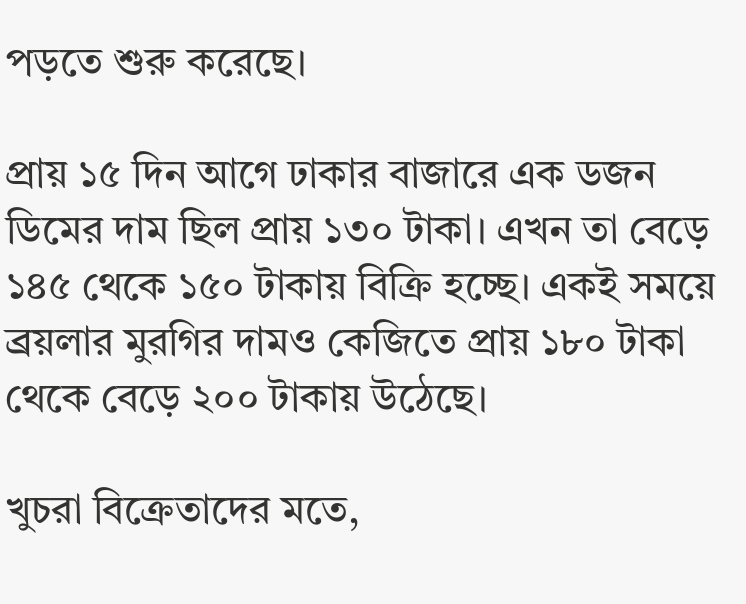পড়তে শুরু করেছে।

প্রায় ১৫ দিন আগে ঢাকার বাজারে এক ডজন ডিমের দাম ছিল প্রায় ১৩০ টাকা। এখন তা বেড়ে ১৪৫ থেকে ১৫০ টাকায় বিক্রি হচ্ছে। একই সময়ে ব্রয়লার মুরগির দামও কেজিতে প্রায় ১৮০ টাকা থেকে বেড়ে ২০০ টাকায় উঠেছে।

খুচরা বিক্রেতাদের মতে,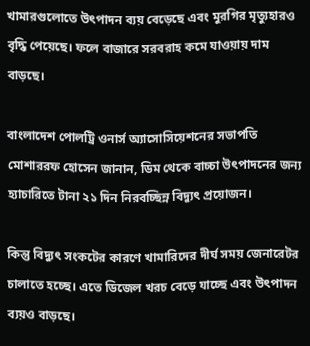খামারগুলোতে উৎপাদন ব্যয় বেড়েছে এবং মুরগির মৃত্যুহারও বৃদ্ধি পেয়েছে। ফলে বাজারে সরবরাহ কমে যাওয়ায় দাম বাড়ছে।

বাংলাদেশ পোলট্রি ওনার্স অ্যাসোসিয়েশনের সভাপতি মোশাররফ হোসেন জানান, ডিম থেকে বাচ্চা উৎপাদনের জন্য হ্যাচারিতে টানা ২১ দিন নিরবচ্ছিন্ন বিদ্যুৎ প্রয়োজন।

কিন্তু বিদ্যুৎ সংকটের কারণে খামারিদের দীর্ঘ সময় জেনারেটর চালাতে হচ্ছে। এতে ডিজেল খরচ বেড়ে যাচ্ছে এবং উৎপাদন ব্যয়ও বাড়ছে।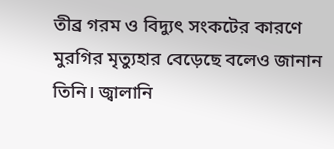তীব্র গরম ও বিদ্যুৎ সংকটের কারণে মুরগির মৃত্যুহার বেড়েছে বলেও জানান তিনি। জ্বালানি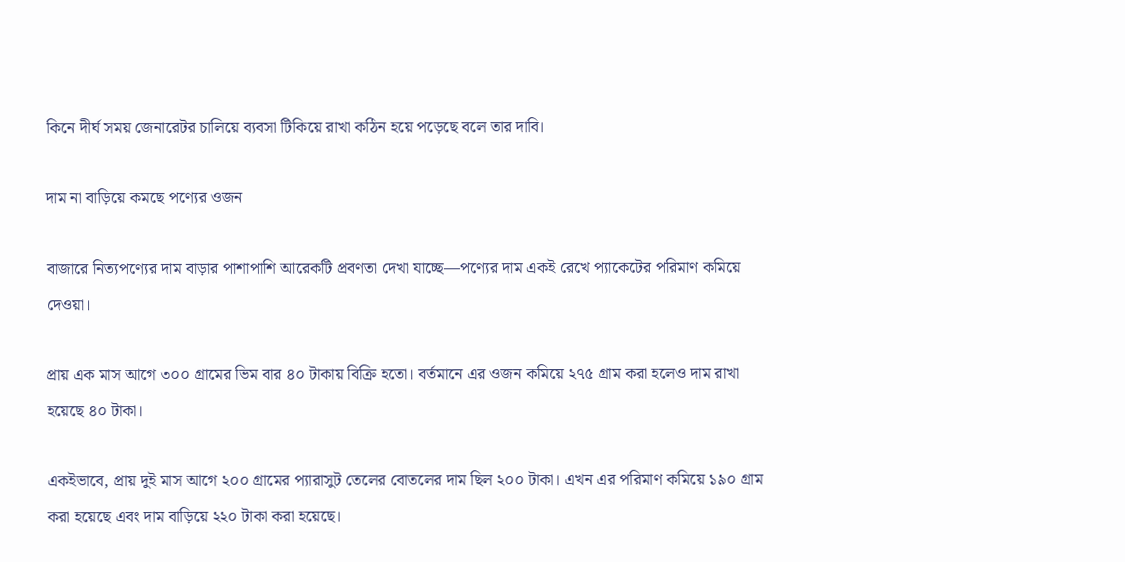কিনে দীর্ঘ সময় জেনারেটর চালিয়ে ব্যবসা টিকিয়ে রাখা কঠিন হয়ে পড়েছে বলে তার দাবি।

দাম না বাড়িয়ে কমছে পণ্যের ওজন

বাজারে নিত্যপণ্যের দাম বাড়ার পাশাপাশি আরেকটি প্রবণতা দেখা যাচ্ছে—পণ্যের দাম একই রেখে প্যাকেটের পরিমাণ কমিয়ে দেওয়া।

প্রায় এক মাস আগে ৩০০ গ্রামের ভিম বার ৪০ টাকায় বিক্রি হতো। বর্তমানে এর ওজন কমিয়ে ২৭৫ গ্রাম করা হলেও দাম রাখা হয়েছে ৪০ টাকা।

একইভাবে, প্রায় দুই মাস আগে ২০০ গ্রামের প্যারাসুট তেলের বোতলের দাম ছিল ২০০ টাকা। এখন এর পরিমাণ কমিয়ে ১৯০ গ্রাম করা হয়েছে এবং দাম বাড়িয়ে ২২০ টাকা করা হয়েছে।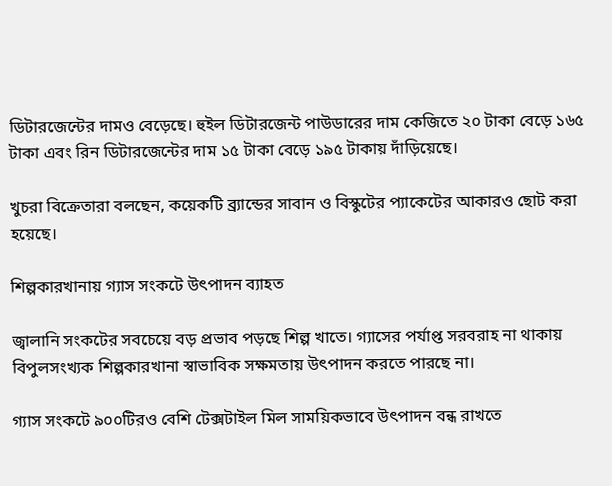ডিটারজেন্টের দামও বেড়েছে। হুইল ডিটারজেন্ট পাউডারের দাম কেজিতে ২০ টাকা বেড়ে ১৬৫ টাকা এবং রিন ডিটারজেন্টের দাম ১৫ টাকা বেড়ে ১৯৫ টাকায় দাঁড়িয়েছে।

খুচরা বিক্রেতারা বলছেন, কয়েকটি ব্র্যান্ডের সাবান ও বিস্কুটের প্যাকেটের আকারও ছোট করা হয়েছে।

শিল্পকারখানায় গ্যাস সংকটে উৎপাদন ব্যাহত

জ্বালানি সংকটের সবচেয়ে বড় প্রভাব পড়ছে শিল্প খাতে। গ্যাসের পর্যাপ্ত সরবরাহ না থাকায় বিপুলসংখ্যক শিল্পকারখানা স্বাভাবিক সক্ষমতায় উৎপাদন করতে পারছে না।

গ্যাস সংকটে ৯০০টিরও বেশি টেক্সটাইল মিল সাময়িকভাবে উৎপাদন বন্ধ রাখতে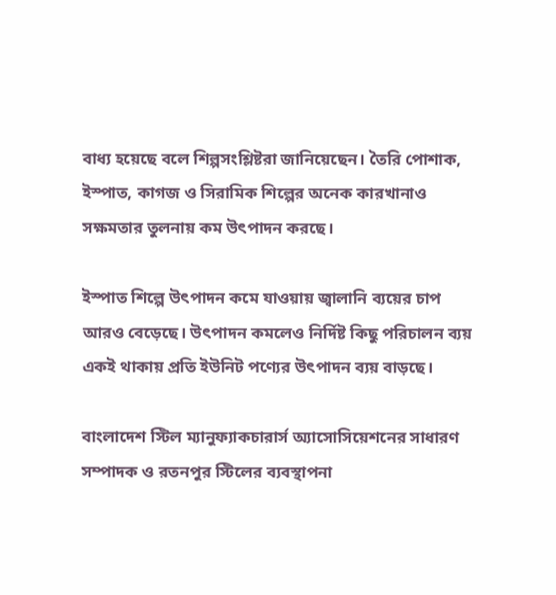বাধ্য হয়েছে বলে শিল্পসংশ্লিষ্টরা জানিয়েছেন। তৈরি পোশাক, ইস্পাত, কাগজ ও সিরামিক শিল্পের অনেক কারখানাও সক্ষমতার তুলনায় কম উৎপাদন করছে।

ইস্পাত শিল্পে উৎপাদন কমে যাওয়ায় জ্বালানি ব্যয়ের চাপ আরও বেড়েছে। উৎপাদন কমলেও নির্দিষ্ট কিছু পরিচালন ব্যয় একই থাকায় প্রতি ইউনিট পণ্যের উৎপাদন ব্যয় বাড়ছে।

বাংলাদেশ স্টিল ম্যানুফ্যাকচারার্স অ্যাসোসিয়েশনের সাধারণ সম্পাদক ও রতনপুর স্টিলের ব্যবস্থাপনা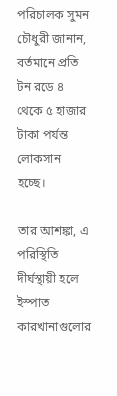পরিচালক সুমন চৌধুরী জানান, বর্তমানে প্রতি টন রডে ৪ থেকে ৫ হাজার টাকা পর্যন্ত লোকসান হচ্ছে।

তার আশঙ্কা, এ পরিস্থিতি দীর্ঘস্থায়ী হলে ইস্পাত কারখানাগুলোর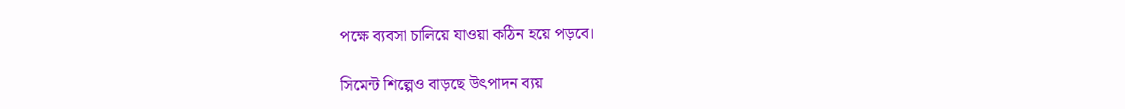পক্ষে ব্যবসা চালিয়ে যাওয়া কঠিন হয়ে পড়বে।

সিমেন্ট শিল্পেও বাড়ছে উৎপাদন ব্যয়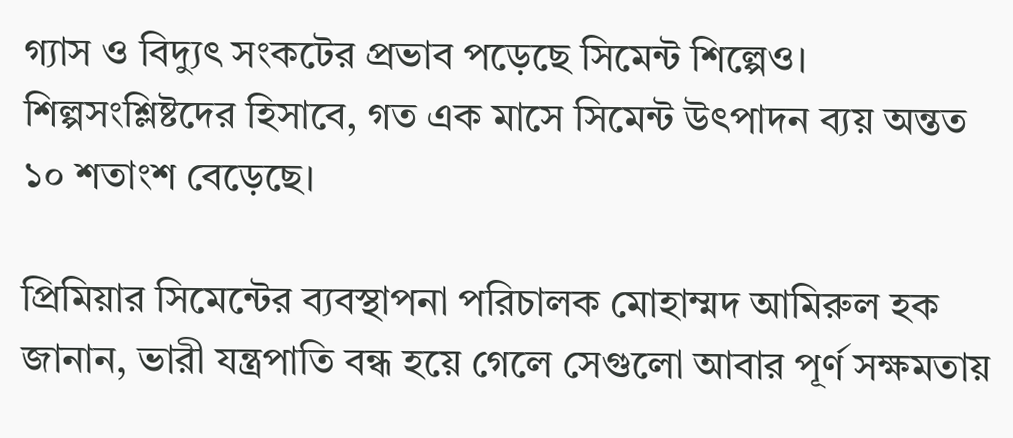গ্যাস ও বিদ্যুৎ সংকটের প্রভাব পড়েছে সিমেন্ট শিল্পেও। শিল্পসংশ্লিষ্টদের হিসাবে, গত এক মাসে সিমেন্ট উৎপাদন ব্যয় অন্তত ১০ শতাংশ বেড়েছে।

প্রিমিয়ার সিমেন্টের ব্যবস্থাপনা পরিচালক মোহাম্মদ আমিরুল হক জানান, ভারী যন্ত্রপাতি বন্ধ হয়ে গেলে সেগুলো আবার পূর্ণ সক্ষমতায়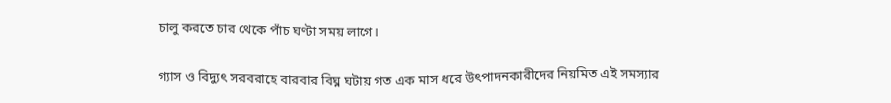চালু করতে চার থেকে পাঁচ ঘণ্টা সময় লাগে।

গ্যাস ও বিদ্যুৎ সরবরাহে বারবার বিঘ্ন ঘটায় গত এক মাস ধরে উৎপাদনকারীদের নিয়মিত এই সমস্যার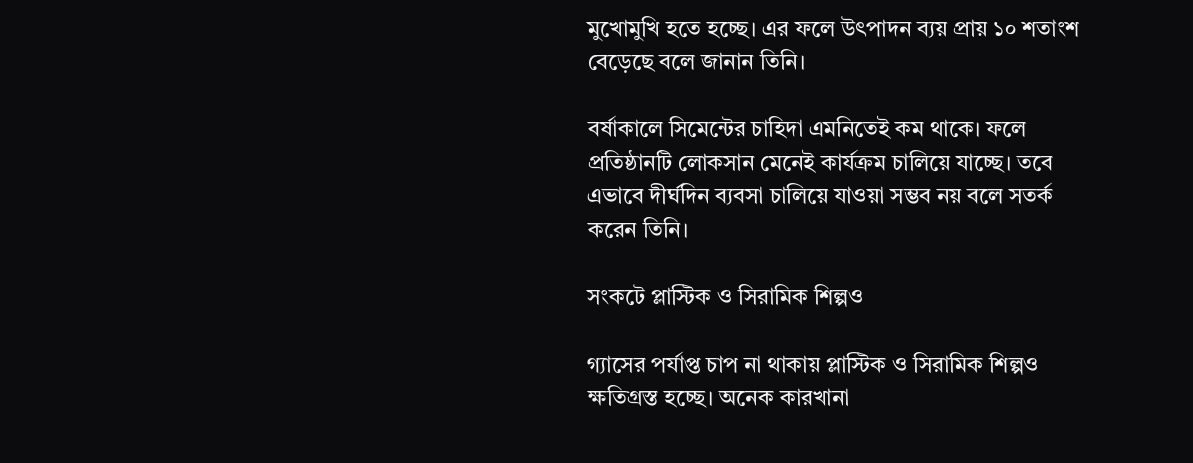মুখোমুখি হতে হচ্ছে। এর ফলে উৎপাদন ব্যয় প্রায় ১০ শতাংশ বেড়েছে বলে জানান তিনি।

বর্ষাকালে সিমেন্টের চাহিদা এমনিতেই কম থাকে। ফলে প্রতিষ্ঠানটি লোকসান মেনেই কার্যক্রম চালিয়ে যাচ্ছে। তবে এভাবে দীর্ঘদিন ব্যবসা চালিয়ে যাওয়া সম্ভব নয় বলে সতর্ক করেন তিনি।

সংকটে প্লাস্টিক ও সিরামিক শিল্পও

গ্যাসের পর্যাপ্ত চাপ না থাকায় প্লাস্টিক ও সিরামিক শিল্পও ক্ষতিগ্রস্ত হচ্ছে। অনেক কারখানা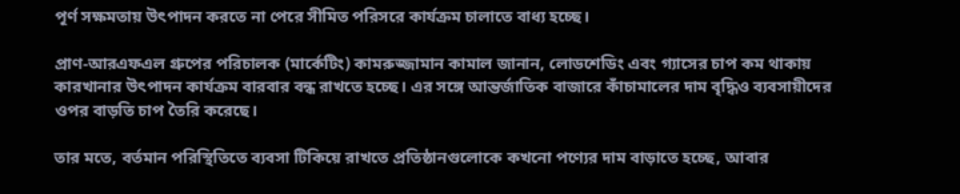পূর্ণ সক্ষমতায় উৎপাদন করতে না পেরে সীমিত পরিসরে কার্যক্রম চালাতে বাধ্য হচ্ছে।

প্রাণ-আরএফএল গ্রুপের পরিচালক (মার্কেটিং) কামরুজ্জামান কামাল জানান, লোডশেডিং এবং গ্যাসের চাপ কম থাকায় কারখানার উৎপাদন কার্যক্রম বারবার বন্ধ রাখতে হচ্ছে। এর সঙ্গে আন্তর্জাতিক বাজারে কাঁচামালের দাম বৃদ্ধিও ব্যবসায়ীদের ওপর বাড়তি চাপ তৈরি করেছে।

তার মতে, বর্তমান পরিস্থিতিতে ব্যবসা টিকিয়ে রাখতে প্রতিষ্ঠানগুলোকে কখনো পণ্যের দাম বাড়াতে হচ্ছে, আবার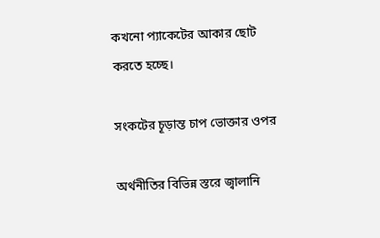কখনো প্যাকেটের আকার ছোট করতে হচ্ছে।

সংকটের চূড়ান্ত চাপ ভোক্তার ওপর

অর্থনীতির বিভিন্ন স্তরে জ্বালানি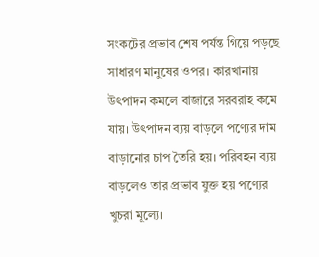সংকটের প্রভাব শেষ পর্যন্ত গিয়ে পড়ছে সাধারণ মানুষের ওপর। কারখানায় উৎপাদন কমলে বাজারে সরবরাহ কমে যায়। উৎপাদন ব্যয় বাড়লে পণ্যের দাম বাড়ানোর চাপ তৈরি হয়। পরিবহন ব্যয় বাড়লেও তার প্রভাব যুক্ত হয় পণ্যের খুচরা মূল্যে।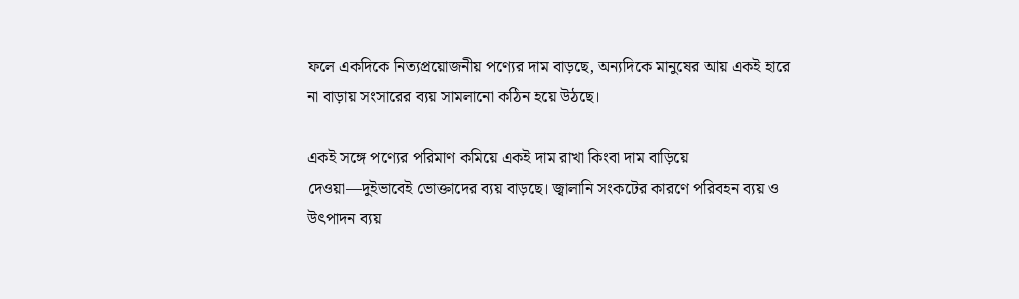ফলে একদিকে নিত্যপ্রয়োজনীয় পণ্যের দাম বাড়ছে, অন্যদিকে মানুষের আয় একই হারে না বাড়ায় সংসারের ব্যয় সামলানো কঠিন হয়ে উঠছে।

একই সঙ্গে পণ্যের পরিমাণ কমিয়ে একই দাম রাখা কিংবা দাম বাড়িয়ে দেওয়া—দুইভাবেই ভোক্তাদের ব্যয় বাড়ছে। জ্বালানি সংকটের কারণে পরিবহন ব্যয় ও উৎপাদন ব্যয়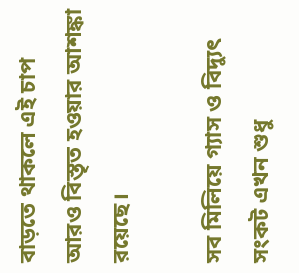বাড়তে থাকলে এই চাপ আরও বিস্তৃত হওয়ার আশঙ্কা রয়েছে।

সব মিলিয়ে গ্যাস ও বিদ্যুৎ সংকট এখন শুধু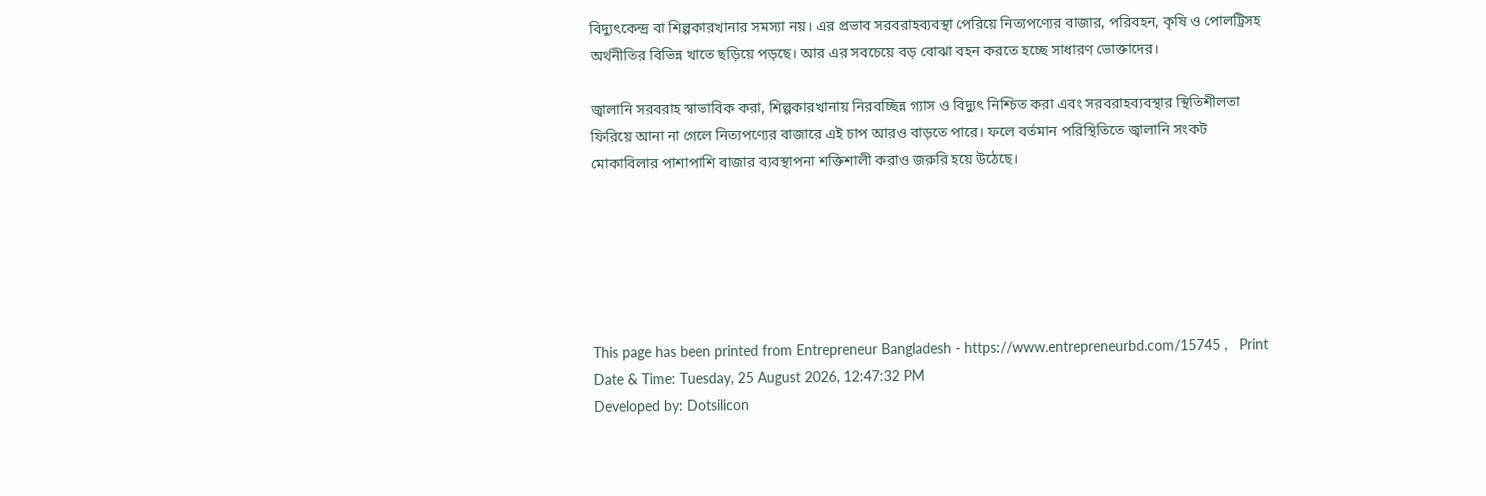বিদ্যুৎকেন্দ্র বা শিল্পকারখানার সমস্যা নয়। এর প্রভাব সরবরাহব্যবস্থা পেরিয়ে নিত্যপণ্যের বাজার, পরিবহন, কৃষি ও পোলট্রিসহ অর্থনীতির বিভিন্ন খাতে ছড়িয়ে পড়ছে। আর এর সবচেয়ে বড় বোঝা বহন করতে হচ্ছে সাধারণ ভোক্তাদের।

জ্বালানি সরবরাহ স্বাভাবিক করা, শিল্পকারখানায় নিরবচ্ছিন্ন গ্যাস ও বিদ্যুৎ নিশ্চিত করা এবং সরবরাহব্যবস্থার স্থিতিশীলতা ফিরিয়ে আনা না গেলে নিত্যপণ্যের বাজারে এই চাপ আরও বাড়তে পারে। ফলে বর্তমান পরিস্থিতিতে জ্বালানি সংকট মোকাবিলার পাশাপাশি বাজার ব্যবস্থাপনা শক্তিশালী করাও জরুরি হয়ে উঠেছে।






This page has been printed from Entrepreneur Bangladesh - https://www.entrepreneurbd.com/15745 ,   Print Date & Time: Tuesday, 25 August 2026, 12:47:32 PM
Developed by: Dotsilicon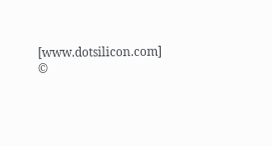[www.dotsilicon.com]
©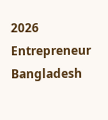2026 Entrepreneur Bangladesh